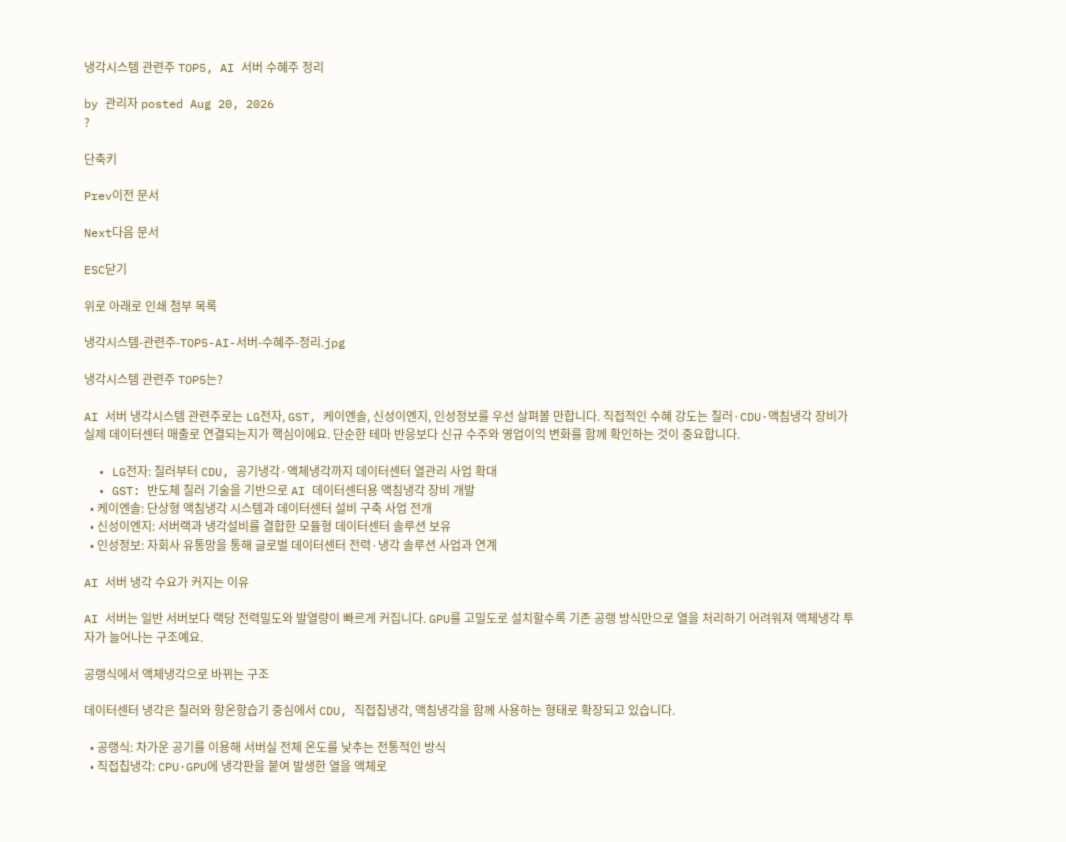냉각시스템 관련주 TOP5, AI 서버 수혜주 정리

by 관리자 posted Aug 20, 2026
?

단축키

Prev이전 문서

Next다음 문서

ESC닫기

위로 아래로 인쇄 첨부 목록

냉각시스템-관련주-TOP5-AI-서버-수혜주-정리.jpg

냉각시스템 관련주 TOP5는?

AI 서버 냉각시스템 관련주로는 LG전자, GST, 케이엔솔, 신성이엔지, 인성정보를 우선 살펴볼 만합니다. 직접적인 수혜 강도는 칠러·CDU·액침냉각 장비가 실제 데이터센터 매출로 연결되는지가 핵심이에요. 단순한 테마 반응보다 신규 수주와 영업이익 변화를 함께 확인하는 것이 중요합니다.

  • LG전자: 칠러부터 CDU, 공기냉각·액체냉각까지 데이터센터 열관리 사업 확대
  • GST: 반도체 칠러 기술을 기반으로 AI 데이터센터용 액침냉각 장비 개발
  • 케이엔솔: 단상형 액침냉각 시스템과 데이터센터 설비 구축 사업 전개
  • 신성이엔지: 서버랙과 냉각설비를 결합한 모듈형 데이터센터 솔루션 보유
  • 인성정보: 자회사 유통망을 통해 글로벌 데이터센터 전력·냉각 솔루션 사업과 연계

AI 서버 냉각 수요가 커지는 이유

AI 서버는 일반 서버보다 랙당 전력밀도와 발열량이 빠르게 커집니다. GPU를 고밀도로 설치할수록 기존 공랭 방식만으로 열을 처리하기 어려워져 액체냉각 투자가 늘어나는 구조예요.

공랭식에서 액체냉각으로 바뀌는 구조

데이터센터 냉각은 칠러와 항온항습기 중심에서 CDU, 직접칩냉각, 액침냉각을 함께 사용하는 형태로 확장되고 있습니다.

  • 공랭식: 차가운 공기를 이용해 서버실 전체 온도를 낮추는 전통적인 방식
  • 직접칩냉각: CPU·GPU에 냉각판을 붙여 발생한 열을 액체로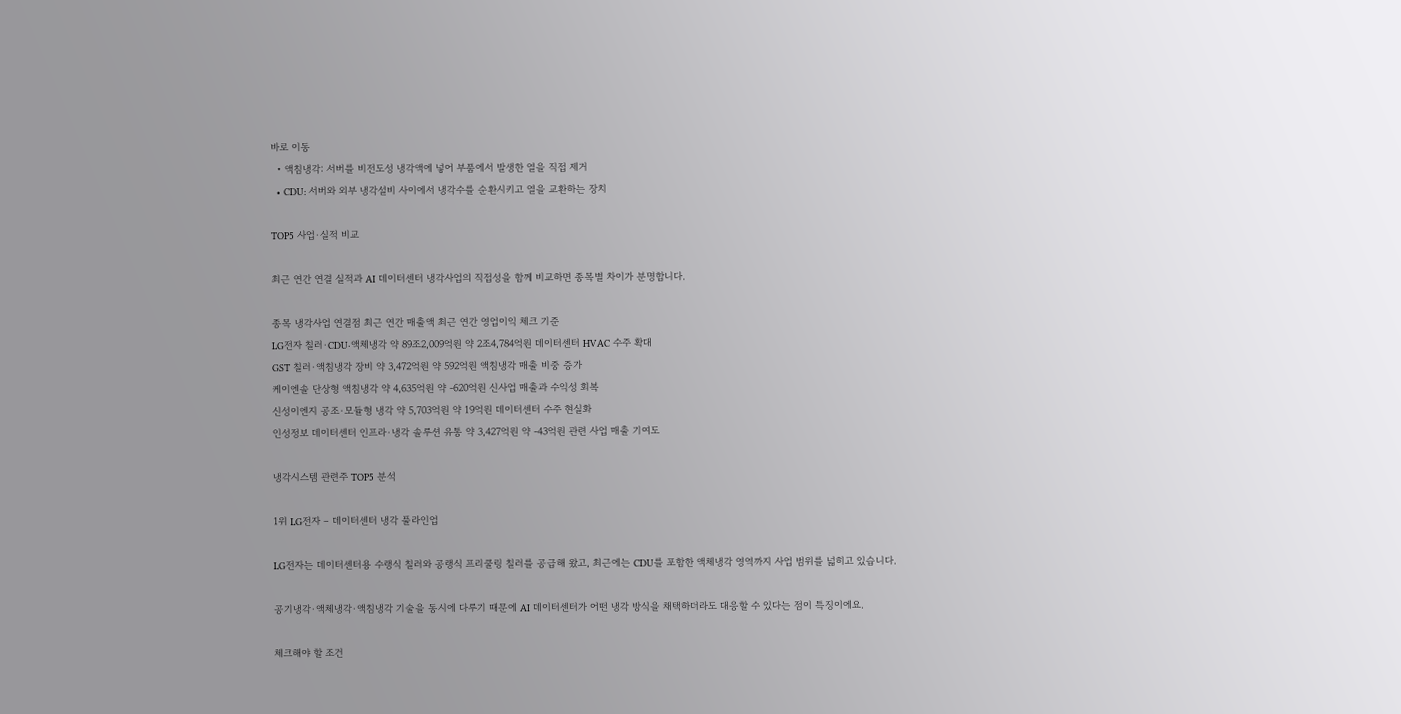바로 이동
  • 액침냉각: 서버를 비전도성 냉각액에 넣어 부품에서 발생한 열을 직접 제거
  • CDU: 서버와 외부 냉각설비 사이에서 냉각수를 순환시키고 열을 교환하는 장치

TOP5 사업·실적 비교

최근 연간 연결 실적과 AI 데이터센터 냉각사업의 직접성을 함께 비교하면 종목별 차이가 분명합니다.

종목 냉각사업 연결점 최근 연간 매출액 최근 연간 영업이익 체크 기준
LG전자 칠러·CDU·액체냉각 약 89조2,009억원 약 2조4,784억원 데이터센터 HVAC 수주 확대
GST 칠러·액침냉각 장비 약 3,472억원 약 592억원 액침냉각 매출 비중 증가
케이엔솔 단상형 액침냉각 약 4,635억원 약 -620억원 신사업 매출과 수익성 회복
신성이엔지 공조·모듈형 냉각 약 5,703억원 약 19억원 데이터센터 수주 현실화
인성정보 데이터센터 인프라·냉각 솔루션 유통 약 3,427억원 약 -43억원 관련 사업 매출 기여도

냉각시스템 관련주 TOP5 분석

1위 LG전자 – 데이터센터 냉각 풀라인업

LG전자는 데이터센터용 수랭식 칠러와 공랭식 프리쿨링 칠러를 공급해 왔고, 최근에는 CDU를 포함한 액체냉각 영역까지 사업 범위를 넓히고 있습니다.

공기냉각·액체냉각·액침냉각 기술을 동시에 다루기 때문에 AI 데이터센터가 어떤 냉각 방식을 채택하더라도 대응할 수 있다는 점이 특징이에요.

체크해야 할 조건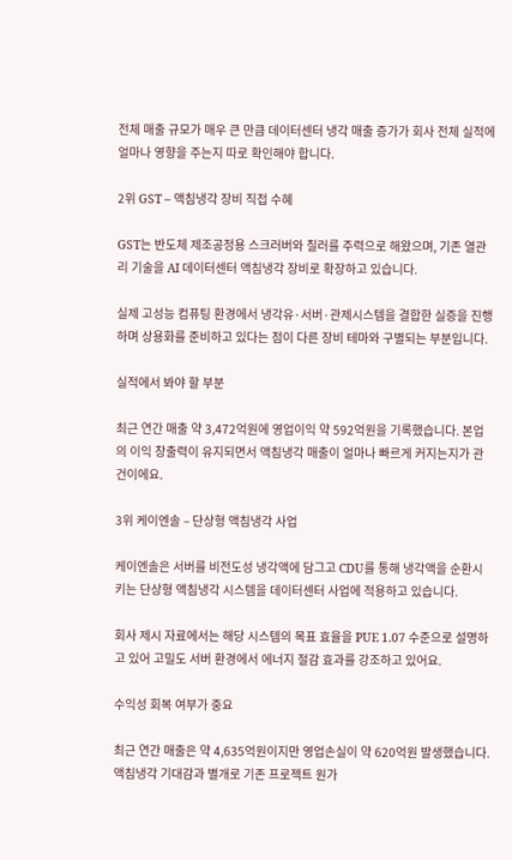전체 매출 규모가 매우 큰 만큼 데이터센터 냉각 매출 증가가 회사 전체 실적에 얼마나 영향을 주는지 따로 확인해야 합니다.

2위 GST – 액침냉각 장비 직접 수혜

GST는 반도체 제조공정용 스크러버와 칠러를 주력으로 해왔으며, 기존 열관리 기술을 AI 데이터센터 액침냉각 장비로 확장하고 있습니다.

실제 고성능 컴퓨팅 환경에서 냉각유·서버·관제시스템을 결합한 실증을 진행하며 상용화를 준비하고 있다는 점이 다른 장비 테마와 구별되는 부분입니다.

실적에서 봐야 할 부분

최근 연간 매출 약 3,472억원에 영업이익 약 592억원을 기록했습니다. 본업의 이익 창출력이 유지되면서 액침냉각 매출이 얼마나 빠르게 커지는지가 관건이에요.

3위 케이엔솔 – 단상형 액침냉각 사업

케이엔솔은 서버를 비전도성 냉각액에 담그고 CDU를 통해 냉각액을 순환시키는 단상형 액침냉각 시스템을 데이터센터 사업에 적용하고 있습니다.

회사 제시 자료에서는 해당 시스템의 목표 효율을 PUE 1.07 수준으로 설명하고 있어 고밀도 서버 환경에서 에너지 절감 효과를 강조하고 있어요.

수익성 회복 여부가 중요

최근 연간 매출은 약 4,635억원이지만 영업손실이 약 620억원 발생했습니다. 액침냉각 기대감과 별개로 기존 프로젝트 원가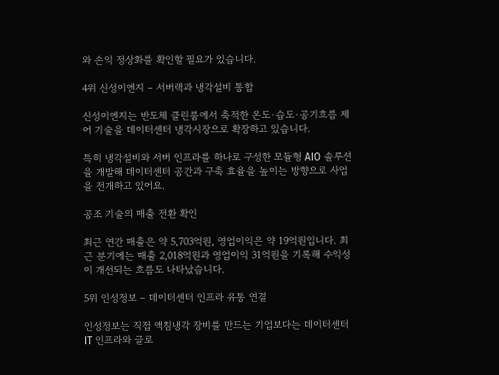와 손익 정상화를 확인할 필요가 있습니다.

4위 신성이엔지 – 서버랙과 냉각설비 통합

신성이엔지는 반도체 클린룸에서 축적한 온도·습도·공기흐름 제어 기술을 데이터센터 냉각시장으로 확장하고 있습니다.

특히 냉각설비와 서버 인프라를 하나로 구성한 모듈형 AIO 솔루션을 개발해 데이터센터 공간과 구축 효율을 높이는 방향으로 사업을 전개하고 있어요.

공조 기술의 매출 전환 확인

최근 연간 매출은 약 5,703억원, 영업이익은 약 19억원입니다. 최근 분기에는 매출 2,018억원과 영업이익 31억원을 기록해 수익성이 개선되는 흐름도 나타났습니다.

5위 인성정보 – 데이터센터 인프라 유통 연결

인성정보는 직접 액침냉각 장비를 만드는 기업보다는 데이터센터 IT 인프라와 글로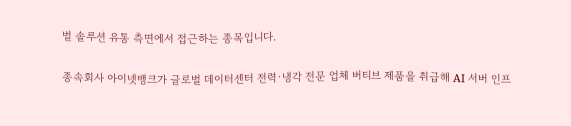벌 솔루션 유통 측면에서 접근하는 종목입니다.

종속회사 아이넷뱅크가 글로벌 데이터센터 전력·냉각 전문 업체 버티브 제품을 취급해 AI 서버 인프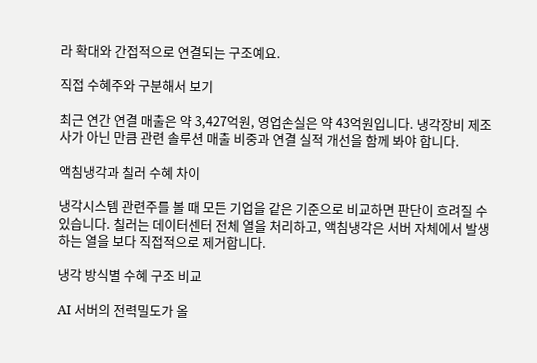라 확대와 간접적으로 연결되는 구조예요.

직접 수혜주와 구분해서 보기

최근 연간 연결 매출은 약 3,427억원, 영업손실은 약 43억원입니다. 냉각장비 제조사가 아닌 만큼 관련 솔루션 매출 비중과 연결 실적 개선을 함께 봐야 합니다.

액침냉각과 칠러 수혜 차이

냉각시스템 관련주를 볼 때 모든 기업을 같은 기준으로 비교하면 판단이 흐려질 수 있습니다. 칠러는 데이터센터 전체 열을 처리하고, 액침냉각은 서버 자체에서 발생하는 열을 보다 직접적으로 제거합니다.

냉각 방식별 수혜 구조 비교

AI 서버의 전력밀도가 올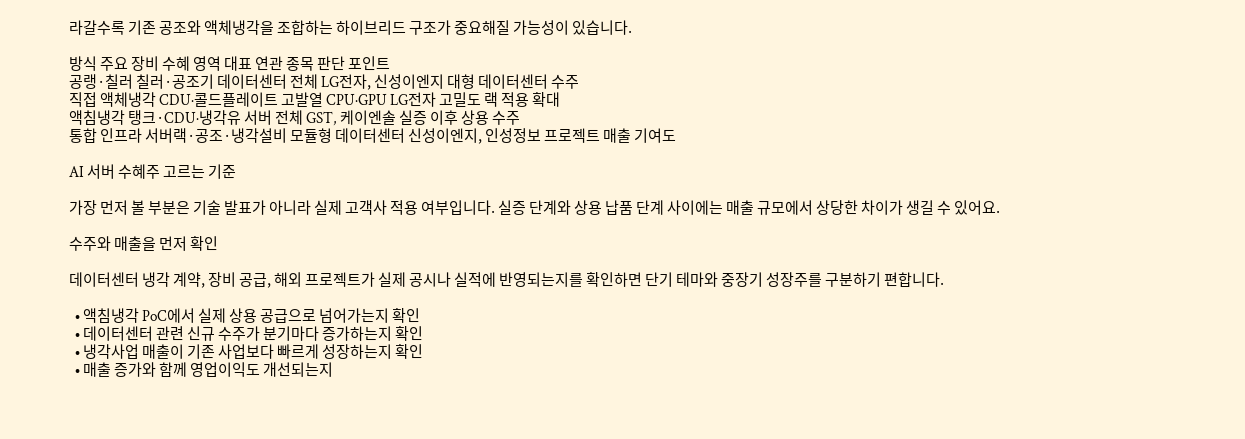라갈수록 기존 공조와 액체냉각을 조합하는 하이브리드 구조가 중요해질 가능성이 있습니다.

방식 주요 장비 수혜 영역 대표 연관 종목 판단 포인트
공랭·칠러 칠러·공조기 데이터센터 전체 LG전자, 신성이엔지 대형 데이터센터 수주
직접 액체냉각 CDU·콜드플레이트 고발열 CPU·GPU LG전자 고밀도 랙 적용 확대
액침냉각 탱크·CDU·냉각유 서버 전체 GST, 케이엔솔 실증 이후 상용 수주
통합 인프라 서버랙·공조·냉각설비 모듈형 데이터센터 신성이엔지, 인성정보 프로젝트 매출 기여도

AI 서버 수혜주 고르는 기준

가장 먼저 볼 부분은 기술 발표가 아니라 실제 고객사 적용 여부입니다. 실증 단계와 상용 납품 단계 사이에는 매출 규모에서 상당한 차이가 생길 수 있어요.

수주와 매출을 먼저 확인

데이터센터 냉각 계약, 장비 공급, 해외 프로젝트가 실제 공시나 실적에 반영되는지를 확인하면 단기 테마와 중장기 성장주를 구분하기 편합니다.

  • 액침냉각 PoC에서 실제 상용 공급으로 넘어가는지 확인
  • 데이터센터 관련 신규 수주가 분기마다 증가하는지 확인
  • 냉각사업 매출이 기존 사업보다 빠르게 성장하는지 확인
  • 매출 증가와 함께 영업이익도 개선되는지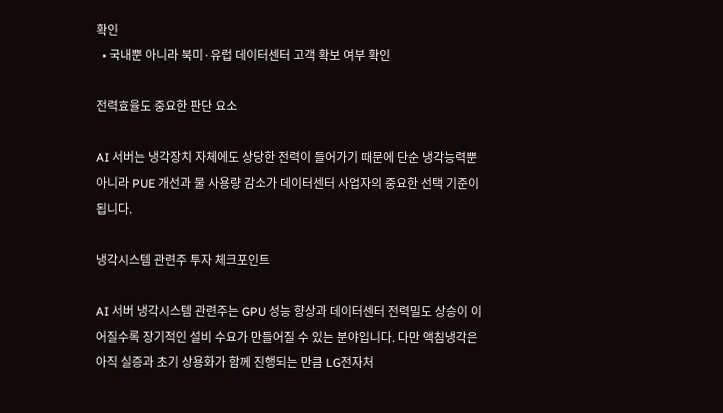확인
  • 국내뿐 아니라 북미·유럽 데이터센터 고객 확보 여부 확인

전력효율도 중요한 판단 요소

AI 서버는 냉각장치 자체에도 상당한 전력이 들어가기 때문에 단순 냉각능력뿐 아니라 PUE 개선과 물 사용량 감소가 데이터센터 사업자의 중요한 선택 기준이 됩니다.

냉각시스템 관련주 투자 체크포인트

AI 서버 냉각시스템 관련주는 GPU 성능 향상과 데이터센터 전력밀도 상승이 이어질수록 장기적인 설비 수요가 만들어질 수 있는 분야입니다. 다만 액침냉각은 아직 실증과 초기 상용화가 함께 진행되는 만큼 LG전자처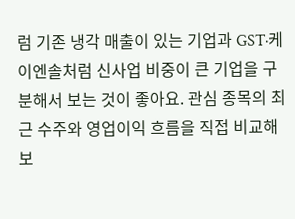럼 기존 냉각 매출이 있는 기업과 GST·케이엔솔처럼 신사업 비중이 큰 기업을 구분해서 보는 것이 좋아요. 관심 종목의 최근 수주와 영업이익 흐름을 직접 비교해 보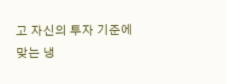고 자신의 투자 기준에 맞는 냉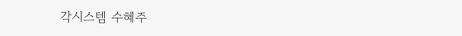각시스템 수혜주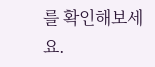를 확인해보세요.